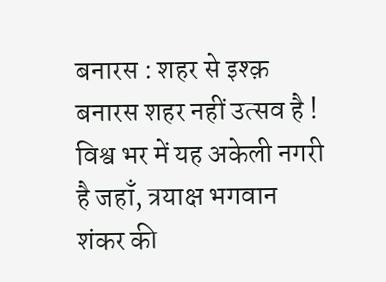बनारस : शहर से इश्क़
बनारस शहर नहीं उत्सव है ! विश्व भर में यह अकेली नगरी है जहाँ, त्रयाक्ष भगवान शंकर की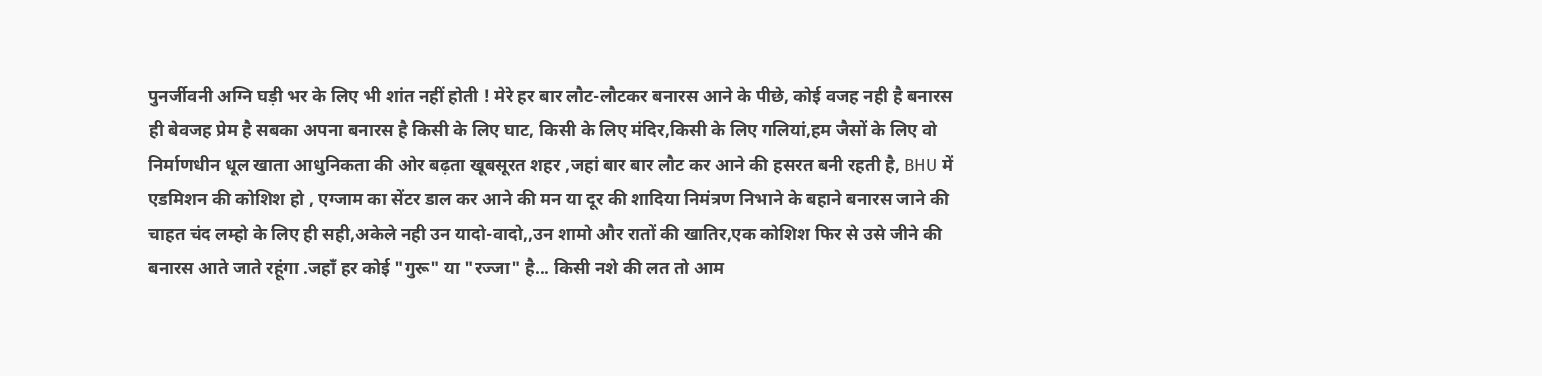पुनर्जीवनी अग्नि घड़ी भर के लिए भी शांत नहीं होती ! मेरे हर बार लौट-लौटकर बनारस आने के पीछे, कोई वजह नही है बनारस ही बेवजह प्रेम है सबका अपना बनारस है किसी के लिए घाट, किसी के लिए मंदिर,किसी के लिए गलियां,हम जैसों के लिए वो निर्माणधीन धूल खाता आधुनिकता की ओर बढ़ता खूबसूरत शहर ,जहां बार बार लौट कर आने की हसरत बनी रहती है, BHU में एडमिशन की कोशिश हो , एग्जाम का सेंटर डाल कर आने की मन या दूर की शादिया निमंत्रण निभाने के बहाने बनारस जाने की चाहत चंद लम्हो के लिए ही सही,अकेले नही उन यादो-वादो,,उन शामो और रातों की खातिर,एक कोशिश फिर से उसे जीने की बनारस आते जाते रहूंगा .जहाँ हर कोई "गुरू" या "रज्जा" है... किसी नशे की लत तो आम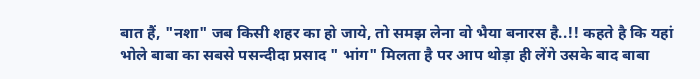बात हैं, "नशा" जब किसी शहर का हो जाये, तो समझ लेना वो भैया बनारस है..!! कहते है कि यहां भोले बाबा का सबसे पसन्दीदा प्रसाद " भांग" मिलता है पर आप थोड़ा ही लेंगे उसके बाद बाबा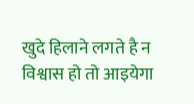खुदे हिलाने लगते है न विश्वास हो तो आइयेगा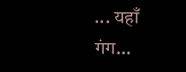... यहाँ गंग...